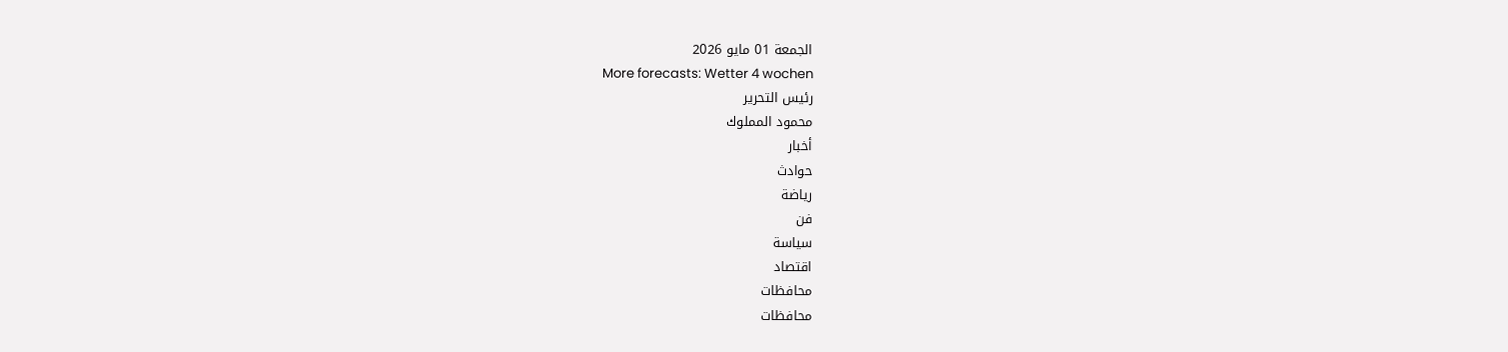الجمعة 01 مايو 2026
More forecasts: Wetter 4 wochen
رئيس التحرير
محمود المملوك
أخبار
حوادث
رياضة
فن
سياسة
اقتصاد
محافظات
محافظات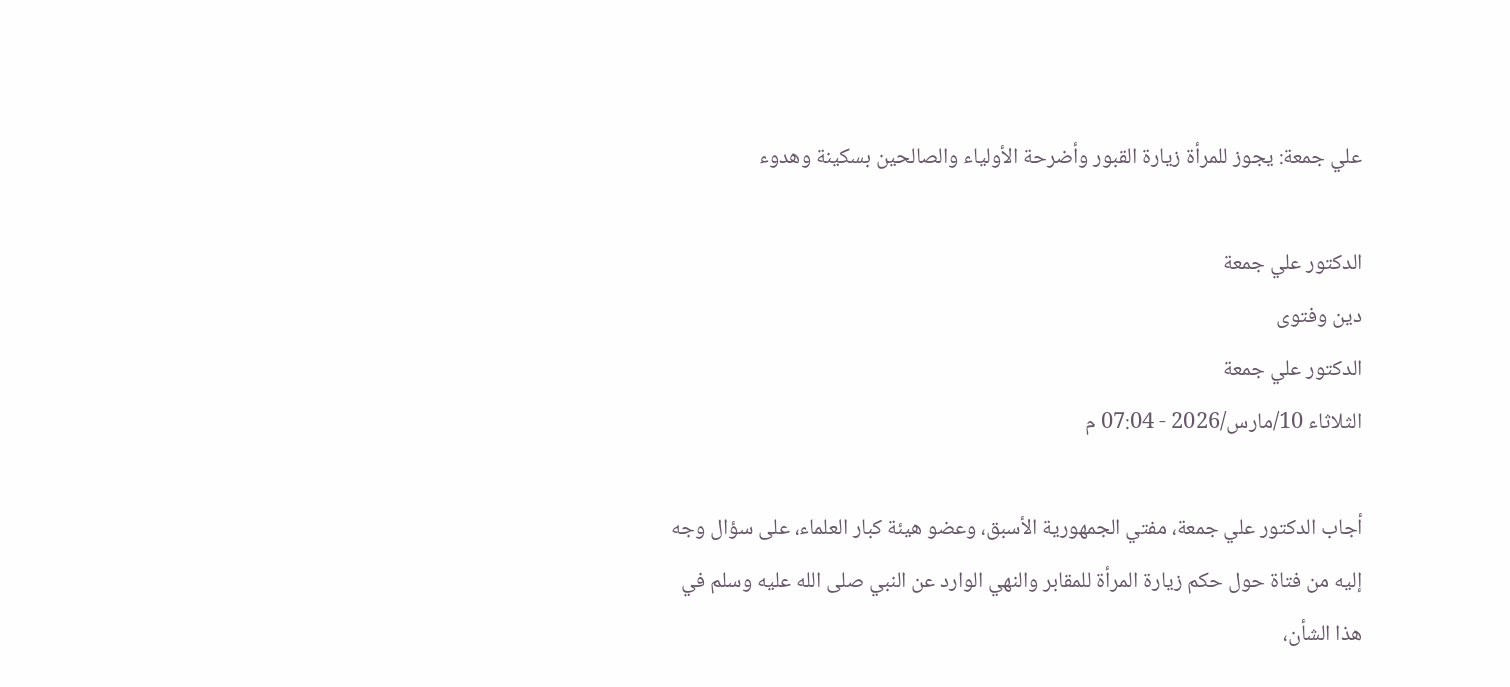علي جمعة: يجوز للمرأة زيارة القبور وأضرحة الأولياء والصالحين بسكينة وهدوء

الدكتور علي جمعة
دين وفتوى
الدكتور علي جمعة
الثلاثاء 10/مارس/2026 - 07:04 م

أجاب الدكتور علي جمعة، مفتي الجمهورية الأسبق، وعضو هيئة كبار العلماء، على سؤال وجه إليه من فتاة حول حكم زيارة المرأة للمقابر والنهي الوارد عن النبي صلى الله عليه وسلم في هذا الشأن،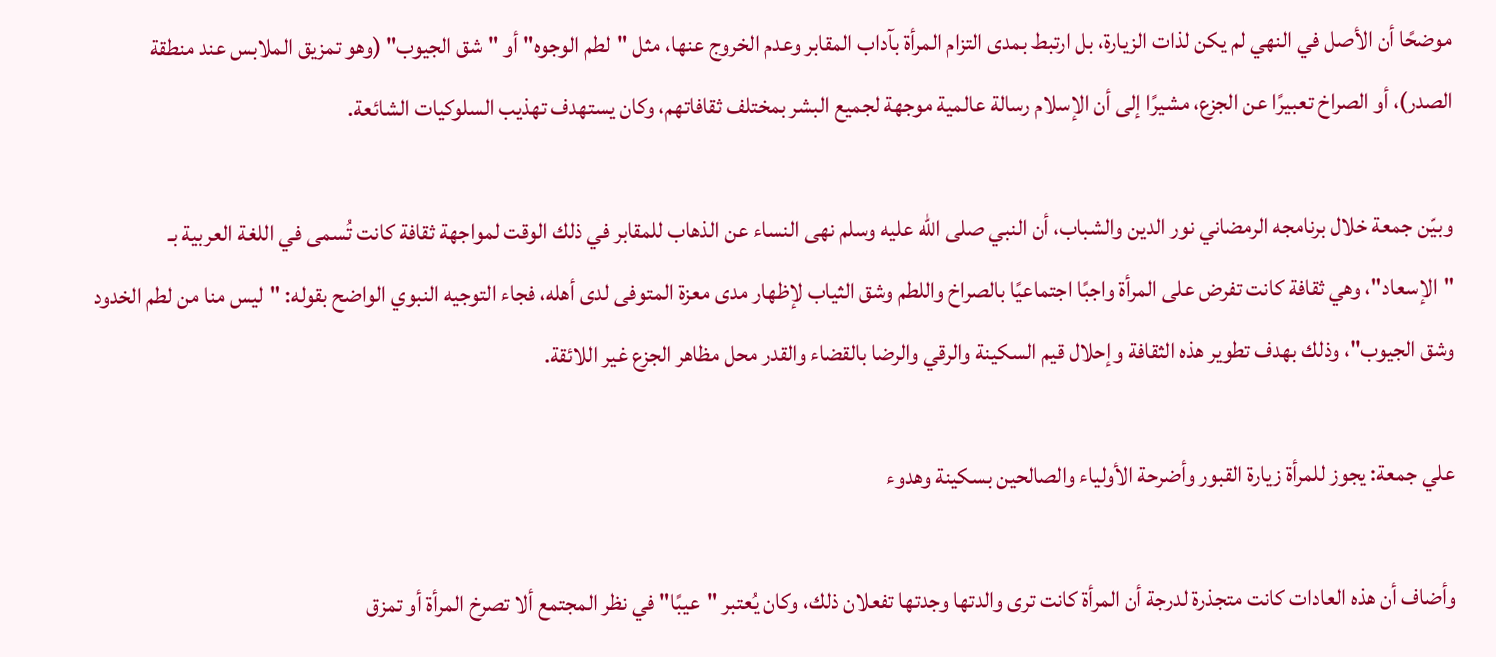موضحًا أن الأصل في النهي لم يكن لذات الزيارة، بل ارتبط بمدى التزام المرأة بآداب المقابر وعدم الخروج عنها، مثل "لطم الوجوه" أو "شق الجيوب" (وهو تمزيق الملابس عند منطقة الصدر)، أو الصراخ تعبيرًا عن الجزع، مشيرًا إلى أن الإسلام رسالة عالمية موجهة لجميع البشر بمختلف ثقافاتهم، وكان يستهدف تهذيب السلوكيات الشائعة.

وبيّن جمعة خلال برنامجه الرمضاني نور الدين والشباب، أن النبي صلى الله عليه وسلم نهى النساء عن الذهاب للمقابر في ذلك الوقت لمواجهة ثقافة كانت تُسمى في اللغة العربية بـ "الإسعاد"، وهي ثقافة كانت تفرض على المرأة واجبًا اجتماعيًا بالصراخ واللطم وشق الثياب لإظهار مدى معزة المتوفى لدى أهله، فجاء التوجيه النبوي الواضح بقوله: "ليس منا من لطم الخدود وشق الجيوب"، وذلك بهدف تطوير هذه الثقافة وإحلال قيم السكينة والرقي والرضا بالقضاء والقدر محل مظاهر الجزع غير اللائقة.

علي جمعة: يجوز للمرأة زيارة القبور وأضرحة الأولياء والصالحين بسكينة وهدوء

وأضاف أن هذه العادات كانت متجذرة لدرجة أن المرأة كانت ترى والدتها وجدتها تفعلان ذلك، وكان يُعتبر "عيبًا" في نظر المجتمع ألا تصرخ المرأة أو تمزق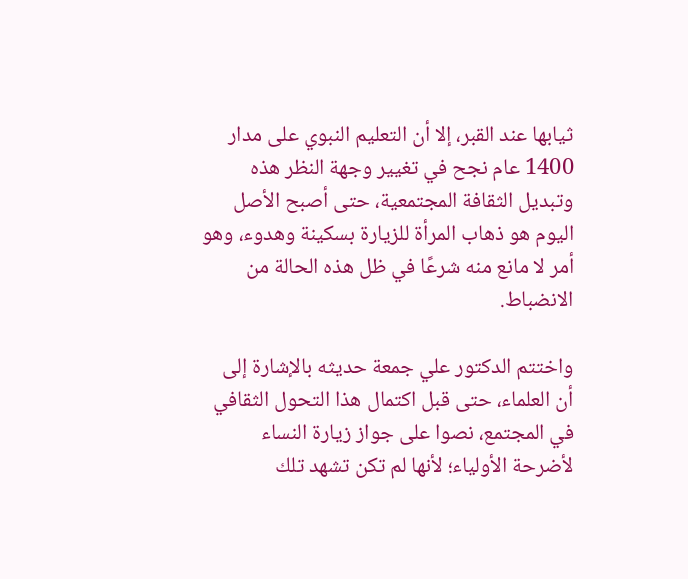ثيابها عند القبر، إلا أن التعليم النبوي على مدار 1400 عام نجح في تغيير وجهة النظر هذه وتبديل الثقافة المجتمعية، حتى أصبح الأصل اليوم هو ذهاب المرأة للزيارة بسكينة وهدوء، وهو أمر لا مانع منه شرعًا في ظل هذه الحالة من الانضباط.

واختتم الدكتور علي جمعة حديثه بالإشارة إلى أن العلماء، حتى قبل اكتمال هذا التحول الثقافي في المجتمع، نصوا على جواز زيارة النساء لأضرحة الأولياء؛ لأنها لم تكن تشهد تلك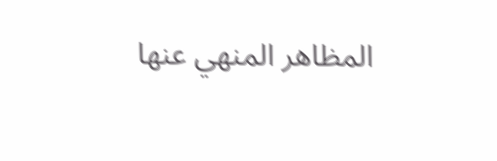المظاهر المنهي عنها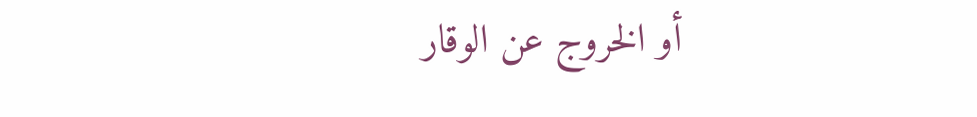أو الخروج عن الوقار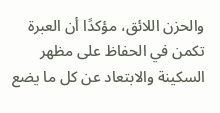والحزن اللائق، مؤكدًا أن العبرة تكمن في الحفاظ على مظهر السكينة والابتعاد عن كل ما يضع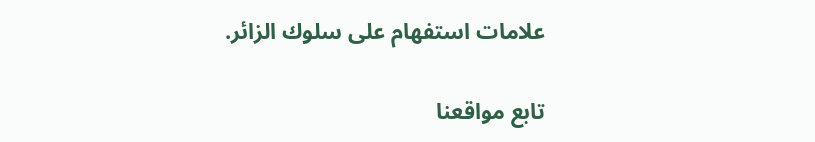علامات استفهام على سلوك الزائر.

تابع مواقعنا